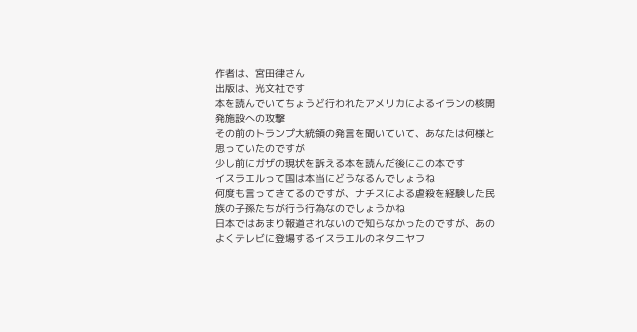作者は、宮田律さん
出版は、光文社です
本を読んでいてちょうど行われたアメリカによるイランの核開発施設への攻撃
その前のトランプ大統領の発言を聞いていて、あなたは何様と思っていたのですが
少し前にガザの現状を訴える本を読んだ後にこの本です
イスラエルって国は本当にどうなるんでしょうね
何度も言ってきてるのですが、ナチスによる虐殺を経験した民族の子孫たちが行う行為なのでしょうかね
日本ではあまり報道されないので知らなかったのですが、あのよくテレビに登場するイスラエルのネタニヤフ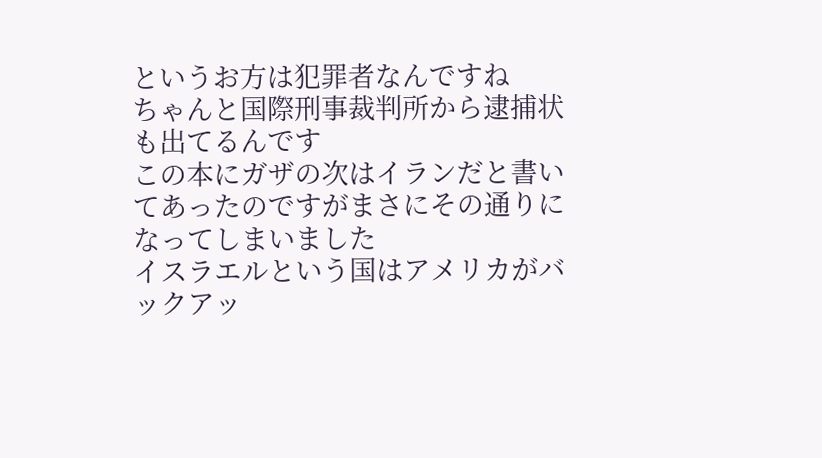というお方は犯罪者なんですね
ちゃんと国際刑事裁判所から逮捕状も出てるんです
この本にガザの次はイランだと書いてあったのですがまさにその通りになってしまいました
イスラエルという国はアメリカがバックアッ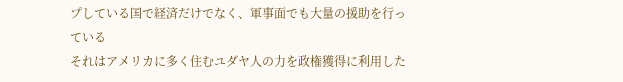プしている国で経済だけでなく、軍事面でも大量の援助を行っている
それはアメリカに多く住むユダヤ人の力を政権獲得に利用した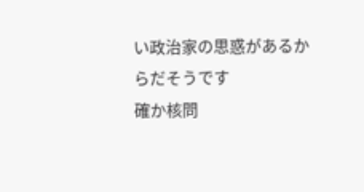い政治家の思惑があるからだそうです
確か核問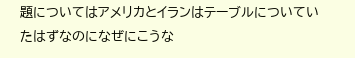題についてはアメリカとイランはテーブルについていたはずなのになぜにこうな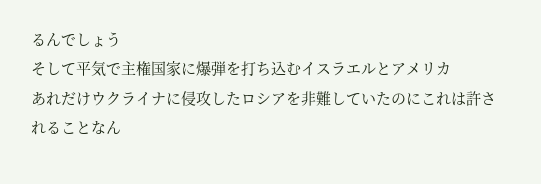るんでしょう
そして平気で主権国家に爆弾を打ち込むイスラエルとアメリカ
あれだけウクライナに侵攻したロシアを非難していたのにこれは許されることなん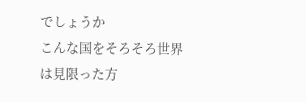でしょうか
こんな国をそろそろ世界は見限った方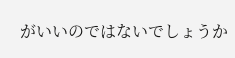がいいのではないでしょうか